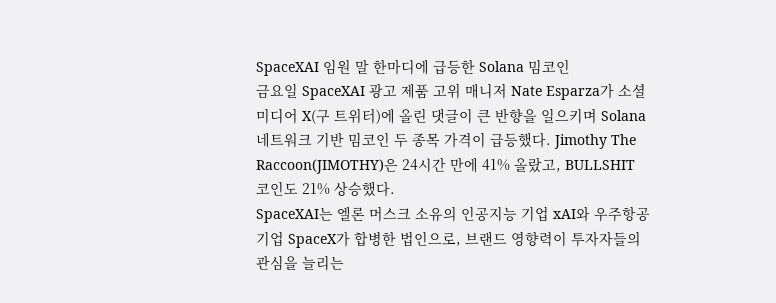SpaceXAI 임원 말 한마디에 급등한 Solana 밈코인
금요일 SpaceXAI 광고 제품 고위 매니저 Nate Esparza가 소셜미디어 X(구 트위터)에 올린 댓글이 큰 반향을 일으키며 Solana 네트워크 기반 밈코인 두 종목 가격이 급등했다. Jimothy The Raccoon(JIMOTHY)은 24시간 만에 41% 올랐고, BULLSHIT 코인도 21% 상승했다.
SpaceXAI는 엘론 머스크 소유의 인공지능 기업 xAI와 우주항공기업 SpaceX가 합병한 법인으로, 브랜드 영향력이 투자자들의 관심을 늘리는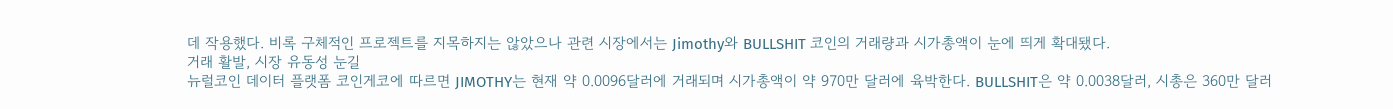데 작용했다. 비록 구체적인 프로젝트를 지목하지는 않았으나 관련 시장에서는 Jimothy와 BULLSHIT 코인의 거래량과 시가총액이 눈에 띄게 확대됐다.
거래 활발, 시장 유동성 눈길
뉴럴코인 데이터 플랫폼 코인게코에 따르면 JIMOTHY는 현재 약 0.0096달러에 거래되며 시가총액이 약 970만 달러에 육박한다. BULLSHIT은 약 0.0038달러, 시총은 360만 달러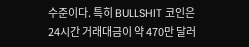수준이다. 특히 BULLSHIT 코인은 24시간 거래대금이 약 470만 달러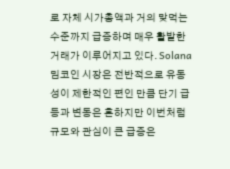로 자체 시가총액과 거의 맞먹는 수준까지 급증하며 매우 활발한 거래가 이루어지고 있다. Solana 밈코인 시장은 전반적으로 유동성이 제한적인 편인 만큼 단기 급등과 변동은 흔하지만 이번처럼 규모와 관심이 큰 급증은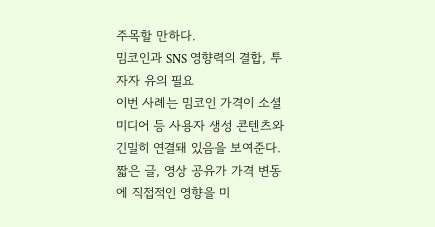주목할 만하다.
밈코인과 SNS 영향력의 결합, 투자자 유의 필요
이번 사례는 밈코인 가격이 소셜미디어 등 사용자 생성 콘텐츠와 긴밀히 연결돼 있음을 보여준다. 짧은 글, 영상 공유가 가격 변동에 직접적인 영향을 미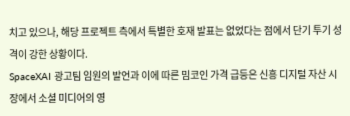치고 있으나, 해당 프로젝트 측에서 특별한 호재 발표는 없었다는 점에서 단기 투기 성격이 강한 상황이다.
SpaceXAI 광고팀 임원의 발언과 이에 따른 밈코인 가격 급등은 신흥 디지털 자산 시장에서 소셜 미디어의 영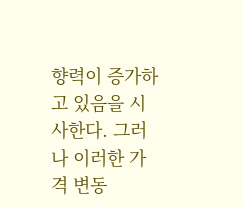향력이 증가하고 있음을 시사한다. 그러나 이러한 가격 변동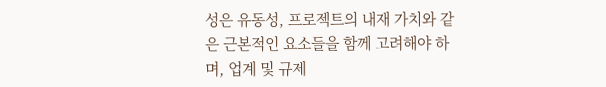성은 유동성, 프로젝트의 내재 가치와 같은 근본적인 요소들을 함께 고려해야 하며, 업계 및 규제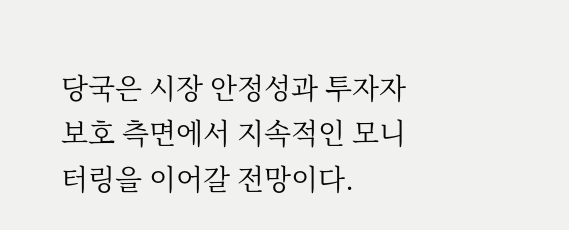당국은 시장 안정성과 투자자 보호 측면에서 지속적인 모니터링을 이어갈 전망이다.